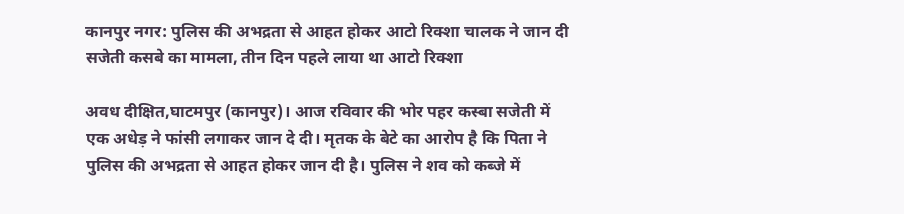कानपुर नगर: पुलिस की अभद्रता से आहत होकर आटो रिक्शा चालक ने जान दी
सजेती कसबे का मामला, तीन दिन पहले लाया था आटो रिक्शा

अवध दीक्षित,घाटमपुर (कानपुर)। आज रविवार की भोर पहर कस्बा सजेती में एक अधेड़ ने फांसी लगाकर जान दे दी। मृतक के बेटे का आरोप है कि पिता ने पुलिस की अभद्रता से आहत होकर जान दी है। पुलिस ने शव को कब्जे में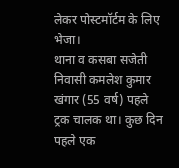लेकर पोस्टमॉर्टम के लिए भेजा।
थाना व कसबा सजेती निवासी कमलेश कुमार खंगार (55 वर्ष) पहले ट्रक चालक था। कुछ दिन पहले एक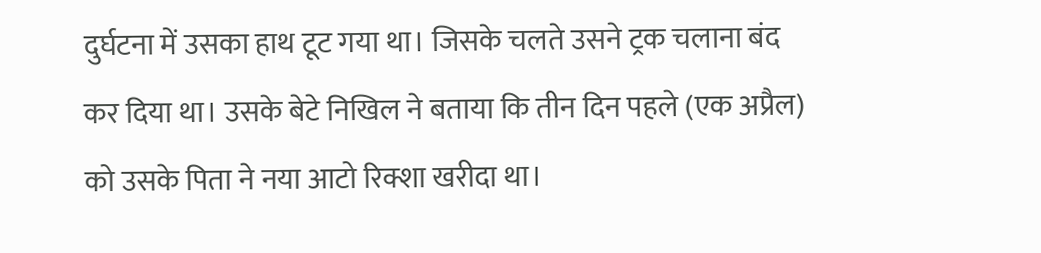दुर्घटना में उसका हाथ टूट गया था। जिसके चलते उसने ट्रक चलाना बंद कर दिया था। उसके बेटे निखिल ने बताया कि तीन दिन पहले (एक अप्रैल) को उसके पिता ने नया आटो रिक्शा खरीदा था।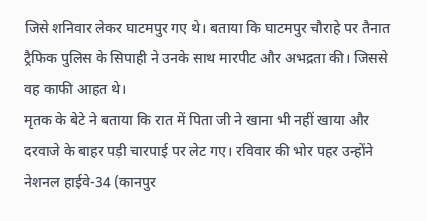जिसे शनिवार लेकर घाटमपुर गए थे। बताया कि घाटमपुर चौराहे पर तैनात ट्रैफिक पुलिस के सिपाही ने उनके साथ मारपीट और अभद्रता की। जिससे वह काफी आहत थे।
मृतक के बेटे ने बताया कि रात में पिता जी ने खाना भी नहीं खाया और दरवाजे के बाहर पड़ी चारपाई पर लेट गए। रविवार की भोर पहर उन्होंने नेशनल हाईवे-34 (कानपुर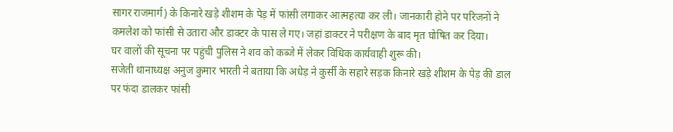सागर राजमार्ग) के किनारे खड़े शीशम के पेड़ में फांसी लगाकर आत्महत्या कर ली। जानकारी होने पर परिजनों ने कमलेश को फांसी से उतारा और डाक्टर के पास ले गए। जहां डाक्टर ने परीक्षण के बाद मृत घोषित कर दिया।
घर वालों की सूचना पर पहुंची पुलिस ने शव को कब्जे में लेकर विधिक कार्यवाही शुरू की।
सजेती थानाध्यक्ष अनुज कुमार भारती ने बताया कि अधेड़ ने कुर्सी के सहारे सड़क किनारे खड़े शीशम के पेड़ की डाल पर फंदा डालकर फांसी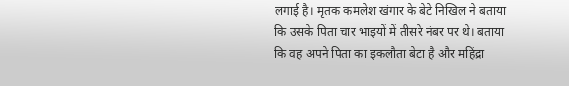लगाई है। मृतक कमलेश खंगार के बेटे निखिल ने बताया कि उसके पिता चार भाइयों में तीसरे नंबर पर थे। बताया कि वह अपने पिता का इकलौता बेटा है और महिंद्रा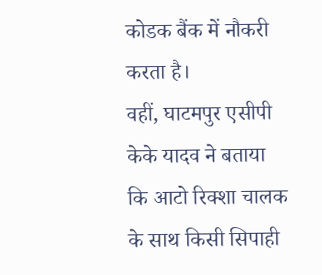कोडक बैंक में नौकरी करता है।
वहीं, घाटमपुर एसीपी केके यादव ने बताया कि आटो रिक्शा चालक के साथ किसी सिपाही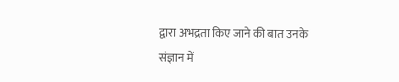द्वारा अभद्रता किए जाने की बात उनके संज्ञान में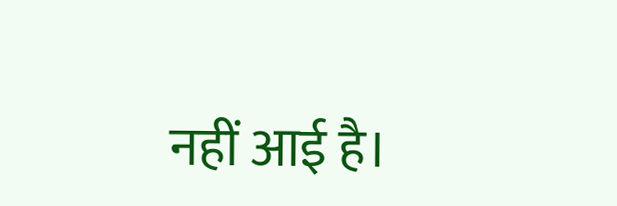नहीं आई है।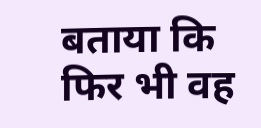बताया कि फिर भी वह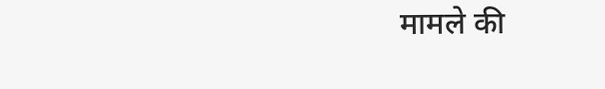मामले की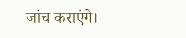जांच कराएंगे।